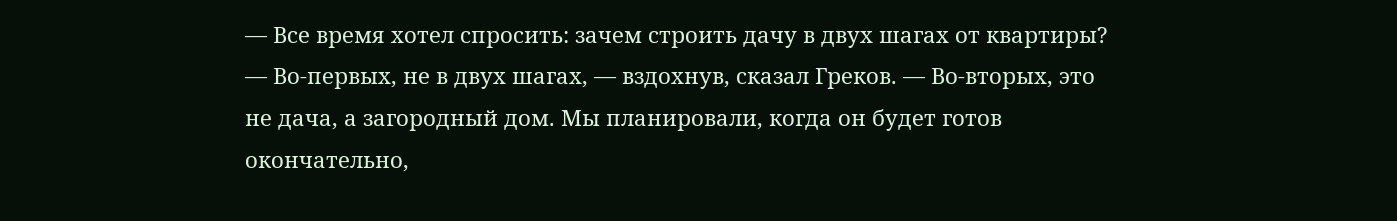— Все время хотел спросить: зачем строить дачу в двух шагах от квартиры?
— Во-первых, не в двух шагах, — вздохнув, сказал Греков. — Во-вторых, это не дача, а загородный дом. Мы планировали, когда он будет готов окончательно,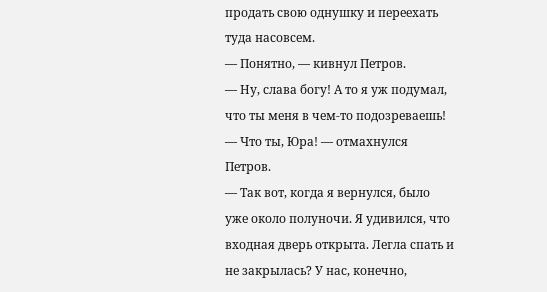продать свою однушку и переехать туда насовсем.
— Понятно, — кивнул Петров.
— Ну, слава богу! А то я уж подумал, что ты меня в чем-то подозреваешь!
— Что ты, Юра! — отмахнулся Петров.
— Так вот, когда я вернулся, было уже около полуночи. Я удивился, что входная дверь открыта. Легла спать и не закрылась? У нас, конечно,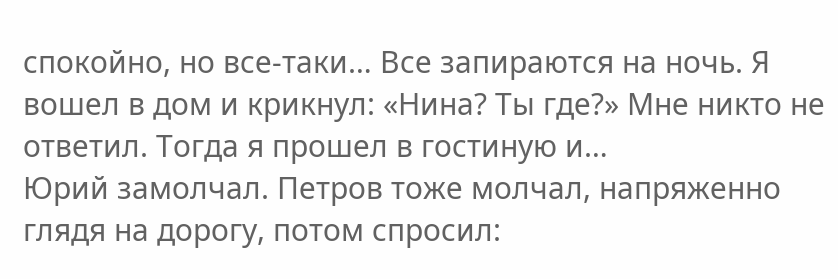спокойно, но все-таки… Все запираются на ночь. Я вошел в дом и крикнул: «Нина? Ты где?» Мне никто не ответил. Тогда я прошел в гостиную и…
Юрий замолчал. Петров тоже молчал, напряженно глядя на дорогу, потом спросил: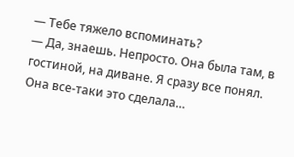— Тебе тяжело вспоминать?
— Да, знаешь. Непросто. Она была там, в гостиной, на диване. Я сразу все понял. Она все-таки это сделала…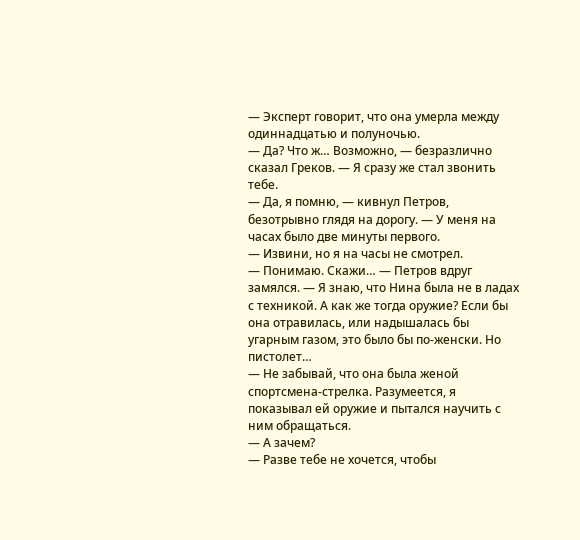— Эксперт говорит, что она умерла между одиннадцатью и полуночью.
— Да? Что ж… Возможно, — безразлично сказал Греков. — Я сразу же стал звонить тебе.
— Да, я помню, — кивнул Петров, безотрывно глядя на дорогу. — У меня на часах было две минуты первого.
— Извини, но я на часы не смотрел.
— Понимаю. Скажи… — Петров вдруг замялся. — Я знаю, что Нина была не в ладах с техникой. А как же тогда оружие? Если бы она отравилась, или надышалась бы угарным газом, это было бы по-женски. Но пистолет…
— Не забывай, что она была женой спортсмена-стрелка. Разумеется, я показывал ей оружие и пытался научить с ним обращаться.
— А зачем?
— Разве тебе не хочется, чтобы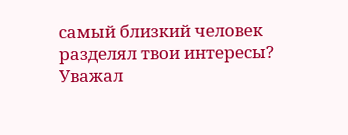самый близкий человек разделял твои интересы? Уважал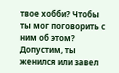твое хобби? Чтобы ты мог поговорить с ним об этом? Допустим, ты женился или завел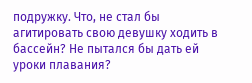подружку. Что, не стал бы агитировать свою девушку ходить в бассейн? Не пытался бы дать ей уроки плавания?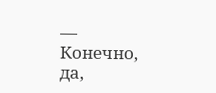— Конечно, да,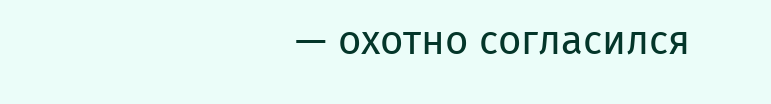— охотно согласился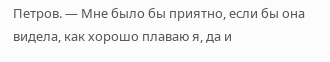Петров. — Мне было бы приятно, если бы она видела, как хорошо плаваю я, да и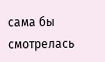сама бы смотрелась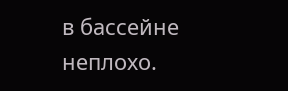в бассейне неплохо.